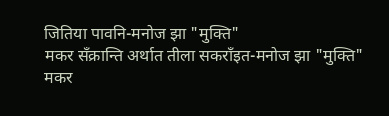जितिया पावनि-मनोज झा "मुक्ति"
मकर सँक्रान्ति अर्थात तीला सकराँइत-मनोज झा "मुक्ति"
मकर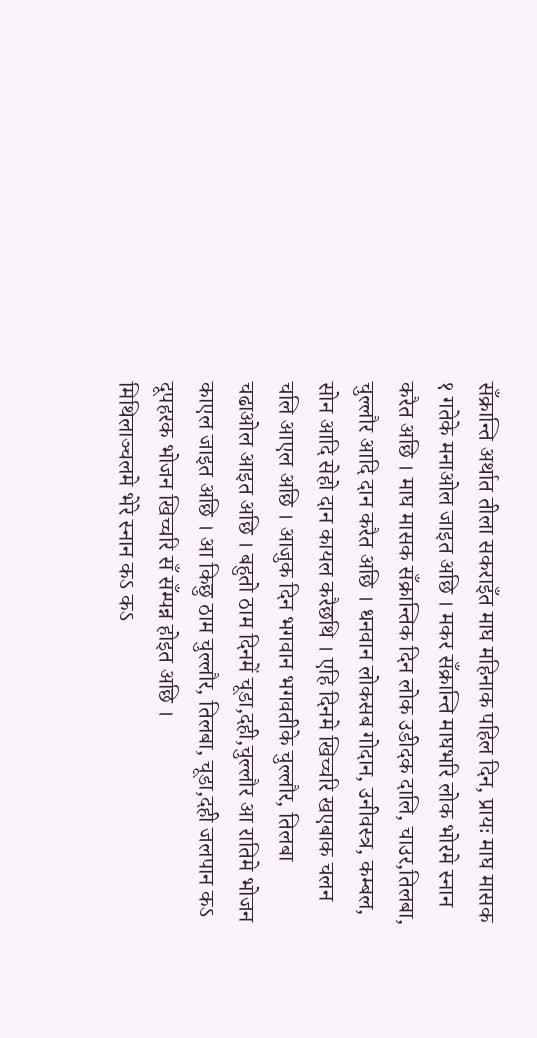सँक्रान्ति अर्थात तीला सकराइँत माघ महिनाक पहिल दिन, प्रायः माघ मासक १ गतेके मनाओल जाइत अछि । मकर सँक्रान्ति माघभरि लोक भोरमे स्नान करैत अछि । माघ मासक सँक्रान्तिक दिन लोक उडीदक दालि, चाउर,तिलबा, चुल्लौर आदि दान करैत अछि । धनवान लोकसब गोदान, उनीवस्त्र, कम्बल, सोन आदि सेहो दान कायल करैछथि । एहि दिनमे खिच्चरि खएबाक चलन चलि आएल अछि । आजुक दिन भगवान भगवतीके चुल्लौर, तिलबा चढाओल आइत अछि । बहुतो ठाम दिनमें चूडा,दही,चुल्लौर आ रातिमे भोजन काएल जाइत अछि । आ किछु ठाम चुल्लौर, तिलबा, चूडा,दही जलपान कऽ दूपहरक भोजन खिच्चरि सँ सँम्पन्न होइत अछि ।
मिथिलाञ्चलमे भेरे स्नान कऽ कऽ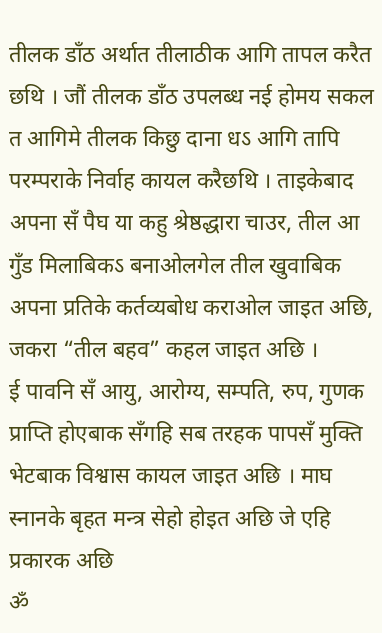तीलक डाँठ अर्थात तीलाठीक आगि तापल करैत छथि । जौं तीलक डाँठ उपलब्ध नई होमय सकल त आगिमे तीलक किछु दाना धऽ आगि तापि परम्पराके निर्वाह कायल करैछथि । ताइकेबाद अपना सँ पैघ या कहु श्रेष्ठद्धारा चाउर, तील आ गुँड मिलाबिकऽ बनाओलगेल तील खुवाबिक अपना प्रतिके कर्तव्यबोध कराओल जाइत अछि, जकरा “तील बहव” कहल जाइत अछि ।
ई पावनि सँ आयु, आरोग्य, सम्पति, रुप, गुणक प्राप्ति होएबाक सँगहि सब तरहक पापसँ मुक्ति भेटबाक विश्वास कायल जाइत अछि । माघ स्नानके बृहत मन्त्र सेहो होइत अछि जे एहि प्रकारक अछि
ॐ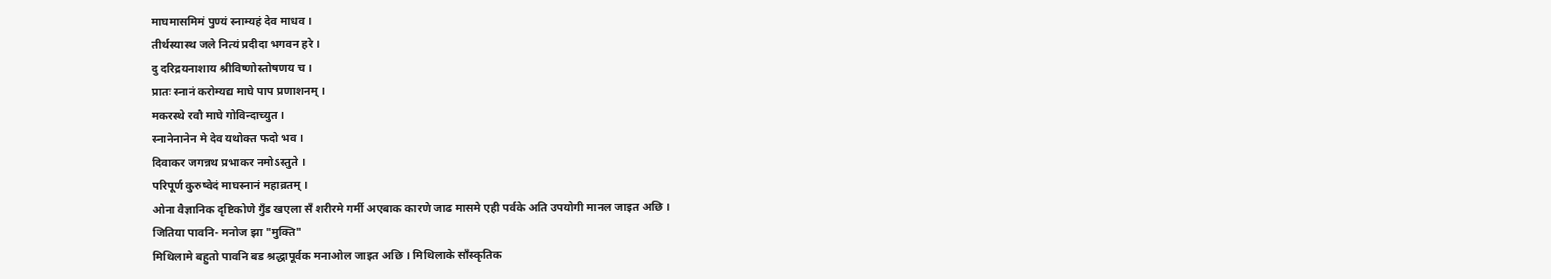माघमासमिमं पुण्यं स्नाम्यहं देव माधव ।
तीर्थस्यास्थ जले नित्यं प्रदीदा भगवन हरे ।
दु दरिद्रयनाशाय श्रीविष्णोस्तोषणय च ।
प्रातः स्नानं करोम्यद्य माघे पाप प्रणाशनम् ।
मकरस्थे रवौ माघे गोविन्दाच्युत ।
स्नानेनानेन मे देव यथोक्त फदो भव ।
दिवाकर जगन्नथ प्रभाकर नमोऽस्तुते ।
परिपूर्ण कुरुष्वेदं माघस्नानं महाव्रतम् ।
ओना वैज्ञानिक दृष्टिकोणे गुँड खएला सँ शरीरमे गर्मी अएबाक कारणे जाढ मासमे एही पर्वके अति उपयोगी मानल जाइत अछि ।
जितिया पावनि- मनोज झा "मुक्ति"
मिथिलामे बहुतो पावनि बड श्रद्धापूर्वक मनाओल जाइत अछि । मिथिलाके साँस्कृतिक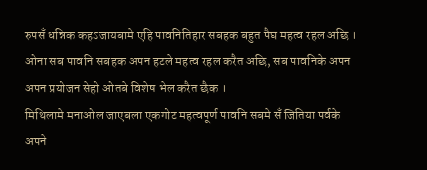रुपसँ धन्निक कहऽजायबामे एहि पावनितिहार सबहक बहुत पैघ महत्व रहल अछि । ओना सब पावनि सबहक अपन हटले महत्व रहल करैत अछि, सब पावनिके अपन अपन प्रयोजन सेहो ओतबे विशेष भेल करैत छैक ।
मिथिलामे मनाओल जाएबला एकगोट महत्वपूर्ण पावनि सबमे सँ जितिया पर्वके अपने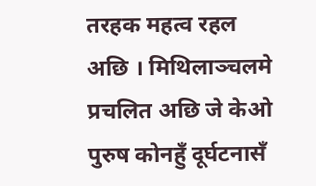तरहक महत्व रहल अछि । मिथिलाञ्चलमे प्रचलित अछि जे केओ पुरुष कोनहुँ दूर्घटनासँ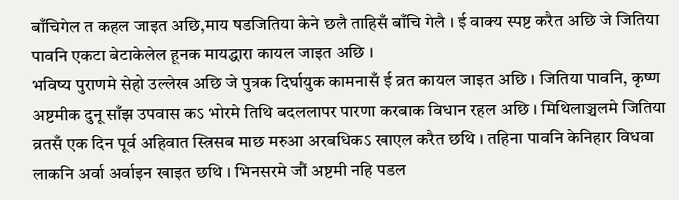बाँचिगेल त कहल जाइत अछि,माय षडजितिया केने छलै ताहिसँ बाँचि गेलै । ई वाक्य स्पष्ट करैत अछि जे जितिया पावनि एकटा बेटाकेलेल हूनक मायद्धारा कायल जाइत अछि ।
भविष्य पुराणमे सेहो उल्लेख अछि जे पुत्रक दिर्घायुक कामनासँ ई व्रत कायल जाइत अछि । जितिया पावनि, कृष्ण अष्टमीक दुनू साँझ उपवास कऽ भोरमे तिथि बदललापर पारणा करबाक विधान रहल अछि । मिथिलाञ्चलमे जितिया व्रतसँ एक दिन पूर्व अहिवात स्त्रिसब माछ मरुआ अरबधिकऽ खाएल करैत छथि । तहिना पावनि केनिहार विधवा लाकनि अर्वा अर्वाइन खाइत छथि । भिनसरमे जौं अष्टमी नहि पडल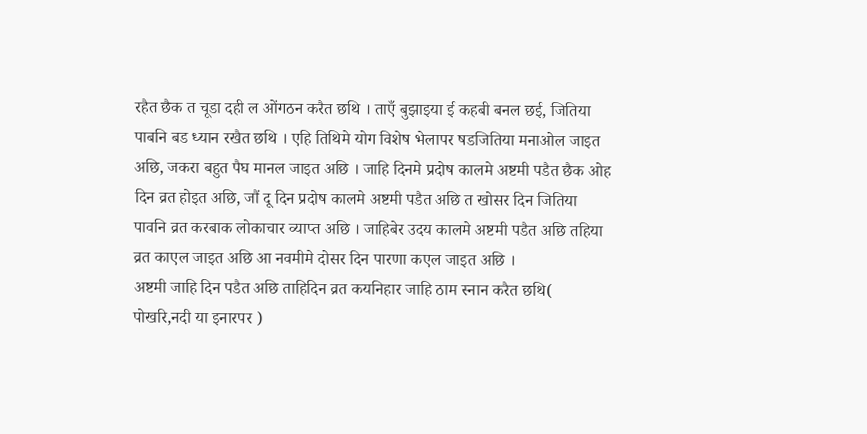रहैत छैक त चूडा दही ल ओंगठन करैत छथि । ताएँ बुझाइया ई कहबी बनल छई, जितिया पाबनि बड ध्यान रखैत छथि । एहि तिथिमे योग विशेष भेलापर षडजितिया मनाओल जाइत अछि, जकरा बहुत पैघ मानल जाइत अछि । जाहि दिनमे प्रदोष कालमे अष्टमी पडैत छैक ओह दिन व्रत होइत अछि, जौं दू दिन प्रदोष कालमे अष्टमी पडैत अछि त खोसर दिन जितिया पावनि व्रत करबाक लोकाचार व्याप्त अछि । जाहिबेर उदय कालमे अष्टमी पडैत अछि तहिया व्रत काएल जाइत अछि आ नवमीमे दोसर दिन पारणा कएल जाइत अछि ।
अष्टमी जाहि दिन पडैत अछि ताहिदिन व्रत कयनिहार जाहि ठाम स्नान करैत छथि( पोखरि,नदी या इनारपर )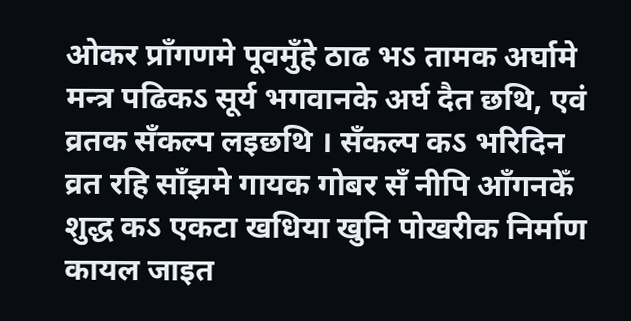ओकर प्राँगणमे पूवमुँहे ठाढ भऽ तामक अर्घामे मन्त्र पढिकऽ सूर्य भगवानके अर्घ दैत छथि, एवं व्रतक सँकल्प लइछथि । सँकल्प कऽ भरिदिन व्रत रहि साँझमे गायक गोबर सँ नीपि आँगनकेँ शुद्ध कऽ एकटा खधिया खुनि पोखरीक निर्माण कायल जाइत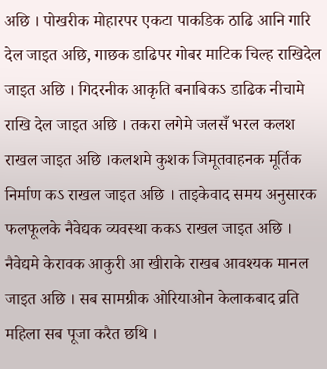अछि । पोखरीक मोहारपर एकटा पाकडिक ठाढि आनि गारि देल जाइत अछि, गाछक डाढिपर गोबर माटिक चिल्ह राखिदेल जाइत अछि । गिदरनीक आकृति बनाबिकऽ डाढिक नीचामे राखि देल जाइत अछि । तकरा लगेमे जलसँ भरल कलश राखल जाइत अछि ।कलशमे कुशक जिमूतवाहनक मूर्तिक निर्माण कऽ राखल जाइत अछि । ताइकेवाद समय अनुसारक फलफूलके नैवेद्यक व्यवस्था ककऽ राखल जाइत अछि । नैवेद्यमे केरावक आकुरी आ खीराके राखब आवश्यक मानल जाइत अछि । सब सामग्रीक ओरियाओन केलाकबाद व्रति महिला सब पूजा करैत छथि ।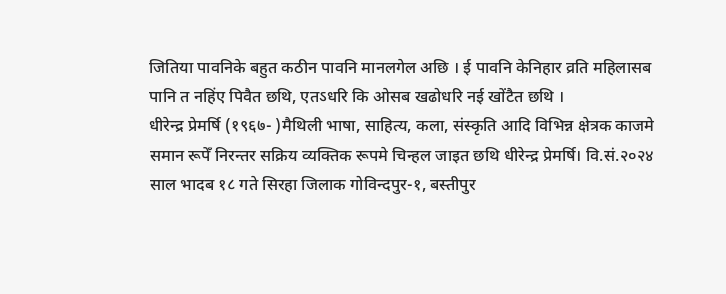जितिया पावनिके बहुत कठीन पावनि मानलगेल अछि । ई पावनि केनिहार व्रति महिलासब पानि त नहिंए पिवैत छथि, एतऽधरि कि ओसब खढोधरि नई खोंटैत छथि ।
धीरेन्द्र प्रेमर्षि (१९६७- )मैथिली भाषा, साहित्य, कला, संस्कृति आदि विभिन्न क्षेत्रक काजमे समान रूपेँ निरन्तर सक्रिय व्यक्तिक रूपमे चिन्हल जाइत छथि धीरेन्द्र प्रेमर्षि। वि.सं.२०२४ साल भादब १८ गते सिरहा जिलाक गोविन्दपुर-१, बस्तीपुर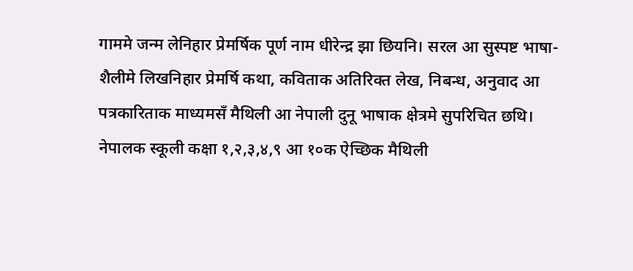गाममे जन्म लेनिहार प्रेमर्षिक पूर्ण नाम धीरेन्द्र झा छियनि। सरल आ सुस्पष्ट भाषा-शैलीमे लिखनिहार प्रेमर्षि कथा, कविताक अतिरिक्त लेख, निबन्ध, अनुवाद आ पत्रकारिताक माध्यमसँ मैथिली आ नेपाली दुनू भाषाक क्षेत्रमे सुपरिचित छथि। नेपालक स्कूली कक्षा १,२,३,४,९ आ १०क ऐच्छिक मैथिली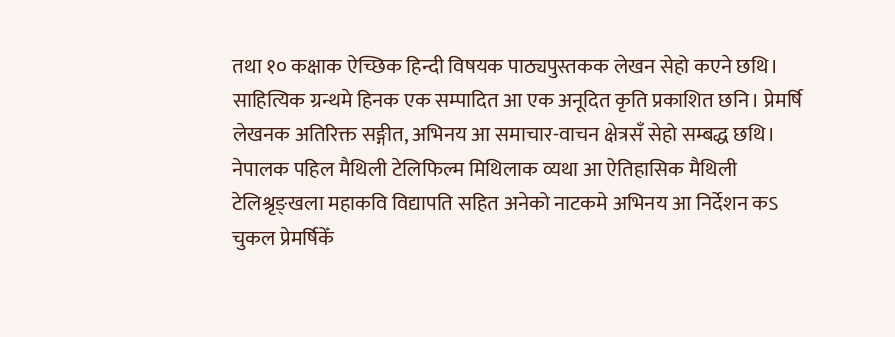तथा १० कक्षाक ऐच्छिक हिन्दी विषयक पाठ्यपुस्तकक लेखन सेहो कएने छथि। साहित्यिक ग्रन्थमे हिनक एक सम्पादित आ एक अनूदित कृति प्रकाशित छनि। प्रेमर्षि लेखनक अतिरिक्त सङ्गीत, अभिनय आ समाचार-वाचन क्षेत्रसँ सेहो सम्बद्ध छथि। नेपालक पहिल मैथिली टेलिफिल्म मिथिलाक व्यथा आ ऐतिहासिक मैथिली टेलिश्रृङ्खला महाकवि विद्यापति सहित अनेको नाटकमे अभिनय आ निर्देशन कऽ चुकल प्रेमर्षिकेँ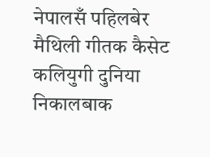नेपालसँ पहिलबेर मैथिली गीतक कैसेट कलियुगी दुनिया निकालबाक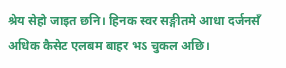श्रेय सेहो जाइत छनि। हिनक स्वर सङ्गीतमे आधा दर्जनसँ अधिक कैसेट एलबम बाहर भऽ चुकल अछि।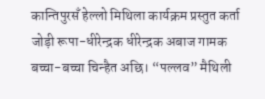कान्तिपुरसँ हेल्लो मिथिला कार्यक्रम प्रस्तुत कर्ता जोड़ी रूपा-धीरेन्द्रक धीरेन्द्रक अबाज गामक बच्चा-बच्चा चिन्हैत अछि। “पल्लव” मैथिली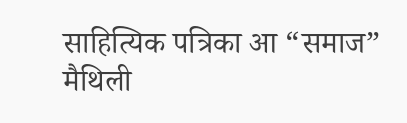साहित्यिक पत्रिका आ “समाज” मैथिली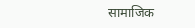सामाजिक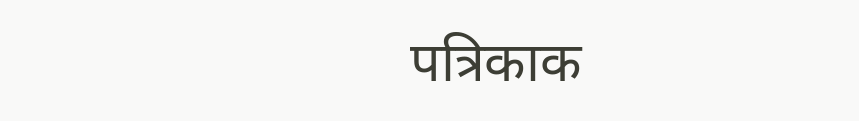पत्रिकाक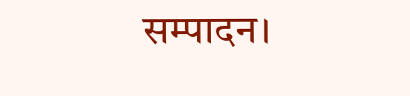सम्पादन।